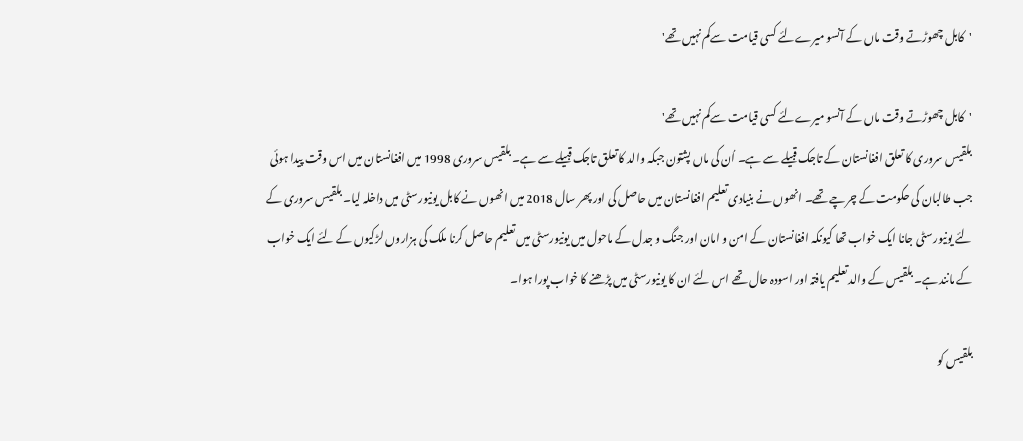'کابل چھوڑتے وقت ماں کے آنسو میرےلئے کسی قیامت سےکم نہیں تھے'

'کابل چھوڑتے وقت ماں کے آنسو میرےلئے کسی قیامت سےکم نہیں تھے'
بلقیس سروری کا تعلق افغانستان کے تاجک قبیلے سے ہے۔ اُن کی ماں پشتون جبکہ والد کا تعلق تاجک قبیلے سے ہے۔ بلقیس سروری 1998 میں افغانستان میں اس وقت پیدا ہوئی جب طالبان کی حکومت کے چرچے تھے۔ انھوں نے بنیادی تعلیم افغانستان میں حاصل کی اور پھر سال 2018 میں انھوں نے کابل یونیورسٹی میں داخلہ لیا۔ بلقیس سروری کے لئے یونیورسٹی جانا ایک خواب تھا کیونکہ افغانستان کے امن و امان اور جنگ و جدل کے ماحول میں یونیورسٹی میں تعلیم حاصل کرنا ملک کی ہزاروں لڑکیوں کے لئے ایک خواب کے مانند ہے۔ بلقیس کے والد تعلیم یافتہ اور اسودہ حال تھے اس لئے ان کا یونیورسٹی میں پڑھنے کا خواب پورا ہوا۔

بلقیس کو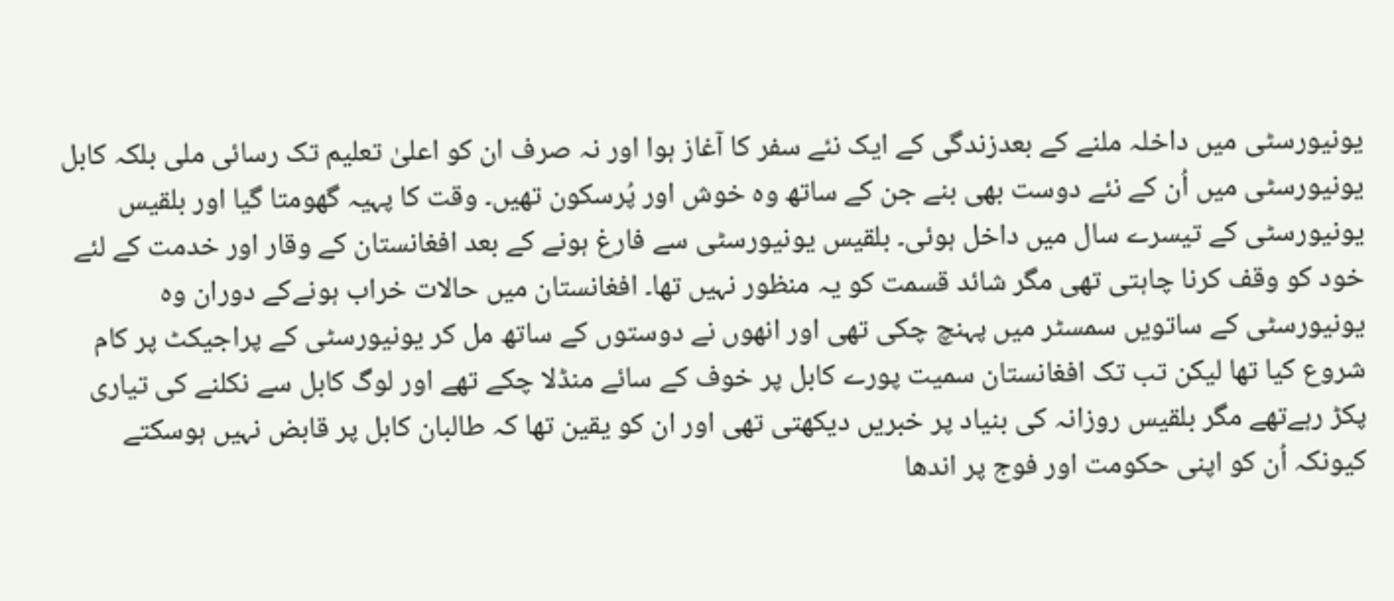یونیورسٹی میں داخلہ ملنے کے بعدزندگی کے ایک نئے سفر کا آغاز ہوا اور نہ صرف ان کو اعلیٰ تعلیم تک رسائی ملی بلکہ کابل یونیورسٹی میں اُن کے نئے دوست بھی بنے جن کے ساتھ وہ خوش اور پُرسکون تھیں۔ وقت کا پہیہ گھومتا گیا اور بلقیس یونیورسٹی کے تیسرے سال میں داخل ہوئی۔ بلقیس یونیورسٹی سے فارغ ہونے کے بعد افغانستان کے وقار اور خدمت کے لئے خود کو وقف کرنا چاہتی تھی مگر شائد قسمت کو یہ منظور نہیں تھا۔ افغانستان میں حالات خراب ہونےکے دوران وہ یونیورسٹی کے ساتویں سمسٹر میں پہنچ چکی تھی اور انھوں نے دوستوں کے ساتھ مل کر یونیورسٹی کے پراجیکٹ پر کام شروع کیا تھا لیکن تب تک افغانستان سمیت پورے کابل پر خوف کے سائے منڈلا چکے تھے اور لوگ کابل سے نکلنے کی تیاری پکڑ رہےتھے مگر بلقیس روزانہ کی بنیاد پر خبریں دیکھتی تھی اور ان کو یقین تھا کہ طالبان کابل پر قابض نہیں ہوسکتے کیونکہ اُن کو اپنی حکومت اور فوج پر اندھا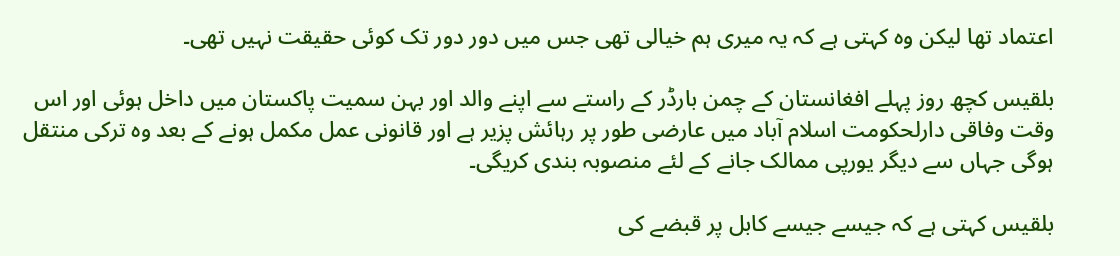اعتماد تھا لیکن وہ کہتی ہے کہ یہ میری ہم خیالی تھی جس میں دور دور تک کوئی حقیقت نہیں تھی۔

بلقیس کچھ روز پہلے افغانستان کے چمن بارڈر کے راستے سے اپنے والد اور بہن سمیت پاکستان میں داخل ہوئی اور اس وقت وفاقی دارلحکومت اسلام آباد میں عارضی طور پر رہائش پزیر ہے اور قانونی عمل مکمل ہونے کے بعد وہ ترکی منتقل ہوگی جہاں سے دیگر یورپی ممالک جانے کے لئے منصوبہ بندی کریگی۔

بلقیس کہتی ہے کہ جیسے جیسے کابل پر قبضے کی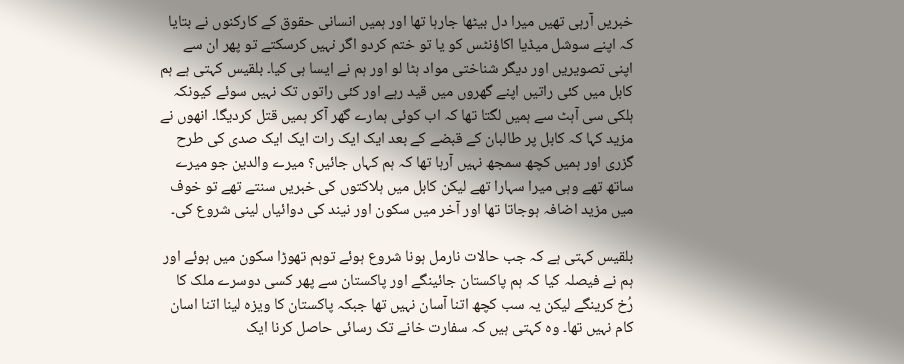خبریں آرہی تھیں میرا دل بیٹھا جارہا تھا اور ہمیں انسانی حقوق کے کارکنوں نے بتایا کہ اپنے سوشل میڈیا اکاؤنٹس کو یا تو ختم کردو اگر نہیں کرسکتے تو پھر ان سے اپنی تصویریں اور دیگر شناختی مواد ہٹا لو اور ہم نے ایسا ہی کیا۔ بلقیس کہتی ہے ہم کابل میں کئی راتیں اپنے گھروں میں قید رہے اور کئی راتوں تک نہیں سوئے کیونکہ ہلکی سی آہٹ سے ہمیں لگتا تھا کہ اب کوئی ہمارے گھر آکر ہمیں قتل کردیگا۔ انھوں نے مزید کہا کہ کابل پر طالبان کے قبضے کے بعد ایک ایک رات ایک ایک صدی کی طرح گزری اور ہمیں کچھ سمجھ نہیں آرہا تھا کہ ہم کہاں جائیں؟ میرے والدین جو میرے ساتھ تھے وہی میرا سہارا تھے لیکن کابل میں ہلاکتوں کی خبریں سنتے تھے تو خوف میں مزید اضافہ ہوجاتا تھا اور آخر میں سکون اور نیند کی دوائیاں لینی شروع کی۔

بلقیس کہتی ہے کہ جب حالات نارمل ہونا شروع ہوئے توہم تھوڑا سکون میں ہوئے اور ہم نے فیصلہ کیا کہ ہم پاکستان جائینگے اور پاکستان سے پھر کسی دوسرے ملک کا رُخ کرینگے لیکن یہ سب کچھ اتنا آسان نہیں تھا جبکہ پاکستان کا ویزہ لینا اتنا اسان کام نہیں تھا۔ وہ کہتی ہیں کہ سفارت خانے تک رسائی حاصل کرنا ایک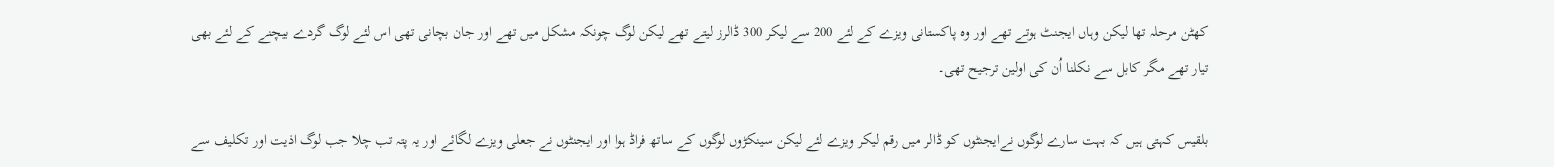کھٹن مرحلہ تھا لیکن وہاں ایجنٹ ہوتے تھے اور وہ پاکستانی ویزے کے لئے 200 سے لیکر 300 ڈالرز لیتے تھے لیکن لوگ چونکہ مشکل میں تھے اور جان بچانی تھی اس لئے لوگ گردے بیچنے کے لئے بھی تیار تھے مگر کابل سے نکلنا اُن کی اولین ترجیح تھی۔

بلقیس کہتی ہیں کہ بہت سارے لوگوں نےایجنٹوں کو ڈالر میں رقم لیکر ویزے لئے لیکن سینکڑوں لوگوں کے ساتھ فراڈ ہوا اور ایجنٹوں نے جعلی ویزے لگائے اور یہ پتہ تب چلا جب لوگ اذیت اور تکلیف سے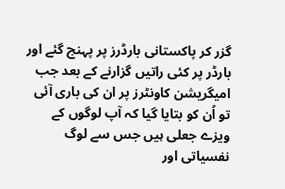گزر کر پاکستانی بارڈرز پر پہنچ گئے اور بارڈر پر کئی راتیں گزارنے کے بعد جب امیگریشن کاونٹرز پر ان کی باری آئی تو اُن کو بتایا گیا کہ آپ لوگوں کے ویزے جعلی ہیں جس سے لوگ نفسیاتی اور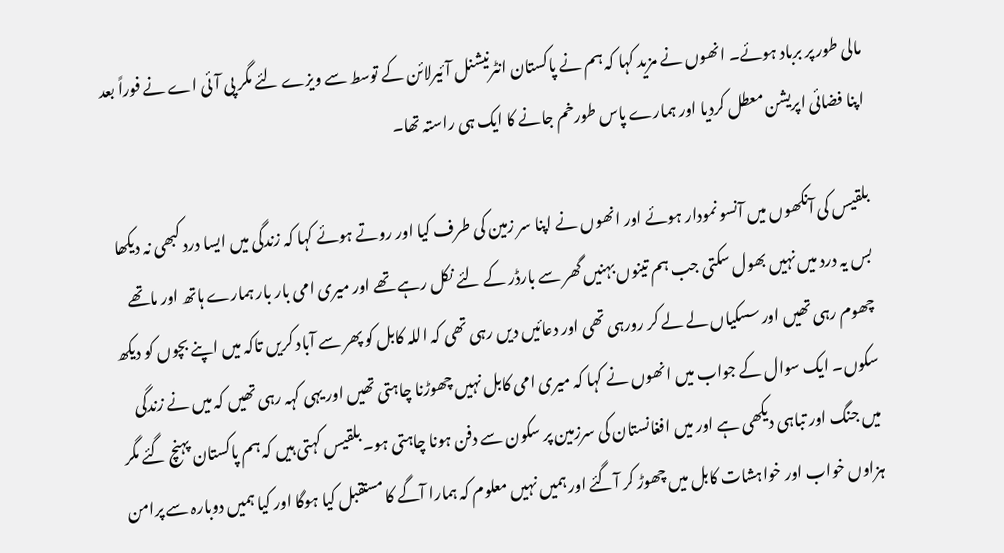مالی طور پر برباد ہوئے۔ انھوں نے مزید کہا کہ ہم نے پاکستان انٹرنیشنل آئیرلائن کے توسط سے ویزے لئے مگر پی آئی اے نے فوراً بعد اپنا فضائی اپریشن معطل کردیا اور ہمارے پاس طورخم جانے کا ایک ہی راستہ تھا۔

بلقیس کی آنکھوں میں آنسو نمودار ہوئے اور انھوں نے اپنا سر زمین کی طرف کیا اور روتے ہوئے کہا کہ زندگی میں ایسا درد کبھی نہ دیکھا بس یہ درد میں نہیں بھول سکتی جب ہم تینوں بہنیں گھر سے بارڈر کے لئے نکل رہے تھے اور میری امی بار بار ہمارے ہاتھ اور ماتھے چھوم رہی تھیں اور سسکیاں لے لے کر رورہی تھی اور دعائیں دیں رہی تھی کہ اللہ کابل کو پھر سے آباد کریں تاکہ میں اپنے بچوں کو دیکھ سکوں۔ ایک سوال کے جواب میں انھوں نے کہا کہ میری امی کابل نہیں چھوڑنا چاہتی تھیں اور یہی کہہ رہی تھیں کہ میں نے زندگی میں جنگ اور تباہی دیکھی ہے اور میں افغانستان کی سرزمین پر سکون سے دفن ہونا چاہتی ہو۔ بلقیس کہتی ہیں کہ ہم پاکستان پہنچ گئے مگر ہزاوں خواب اور خواہشات کابل میں چھوڑ کر آگئے اور ہمیں نہیں معلوم کہ ہمارا آگے کا مستقبل کیا ہوگا اور کیا ہمیں دوبارہ سے پرامن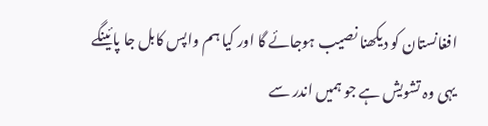افغانستان کو دیکھنا نصیب ہوجائے گا اور کیا ہم واپس کابل جا پائینگے یہی وہ تشویش ہے جو ہمیں اندر سے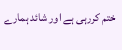ختم کررہی ہے اور شائد ہمارے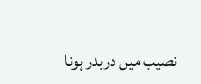نصیب میں دربدر ہونا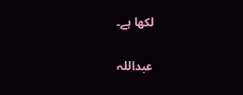لکھا ہے۔

عبداللہ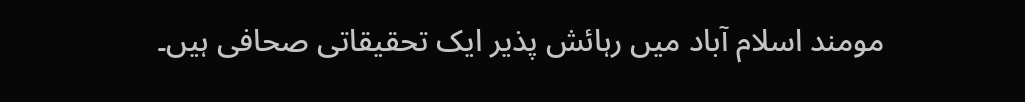مومند اسلام آباد میں رہائش پذیر ایک تحقیقاتی صحافی ہیں۔